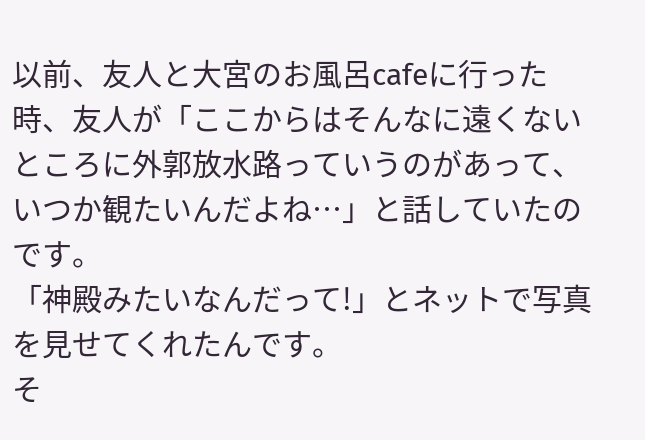以前、友人と大宮のお風呂cafeに行った時、友人が「ここからはそんなに遠くないところに外郭放水路っていうのがあって、いつか観たいんだよね…」と話していたのです。
「神殿みたいなんだって!」とネットで写真を見せてくれたんです。
そ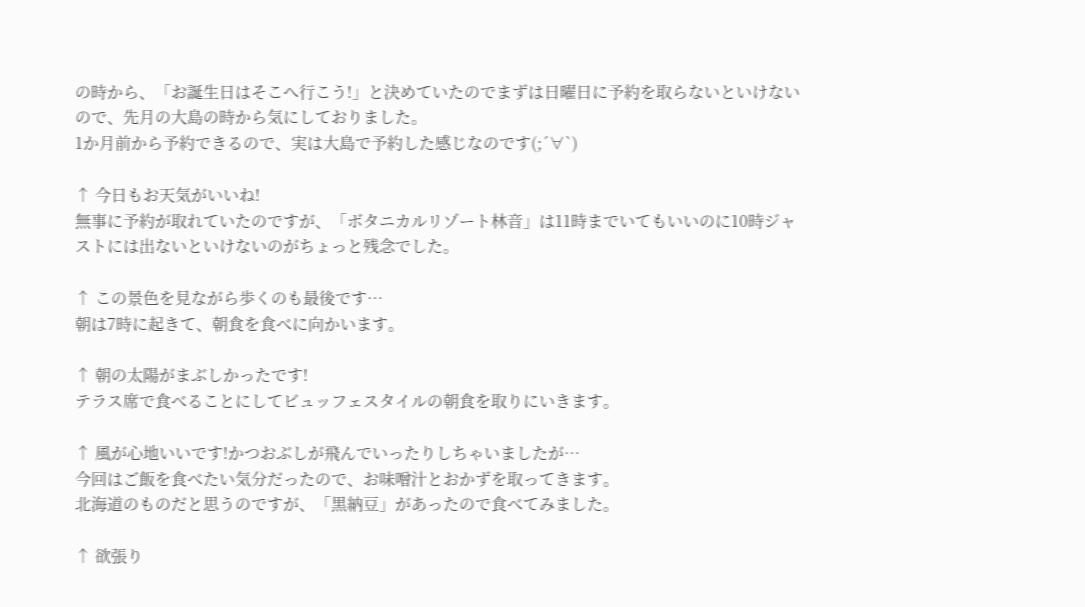の時から、「お誕生日はそこへ行こう!」と決めていたのでまずは日曜日に予約を取らないといけないので、先月の大島の時から気にしておりました。
1か月前から予約できるので、実は大島で予約した感じなのです(;´∀`)

↑ 今日もお天気がいいね!
無事に予約が取れていたのですが、「ボタニカルリゾート林音」は11時までいてもいいのに10時ジャストには出ないといけないのがちょっと残念でした。

↑ この景色を見ながら歩くのも最後です…
朝は7時に起きて、朝食を食べに向かいます。

↑ 朝の太陽がまぶしかったです!
テラス席で食べることにしてビュッフェスタイルの朝食を取りにいきます。

↑ 風が心地いいです!かつおぶしが飛んでいったりしちゃいましたが…
今回はご飯を食べたい気分だったので、お味噌汁とおかずを取ってきます。
北海道のものだと思うのですが、「黒納豆」があったので食べてみました。

↑ 欲張り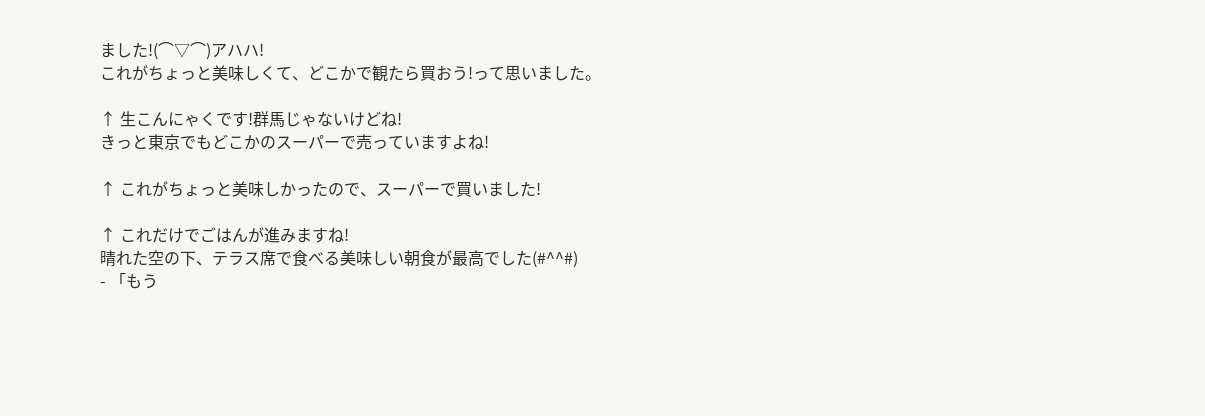ました!(⌒▽⌒)アハハ!
これがちょっと美味しくて、どこかで観たら買おう!って思いました。

↑ 生こんにゃくです!群馬じゃないけどね!
きっと東京でもどこかのスーパーで売っていますよね!

↑ これがちょっと美味しかったので、スーパーで買いました!

↑ これだけでごはんが進みますね!
晴れた空の下、テラス席で食べる美味しい朝食が最高でした(#^^#)
- 「もう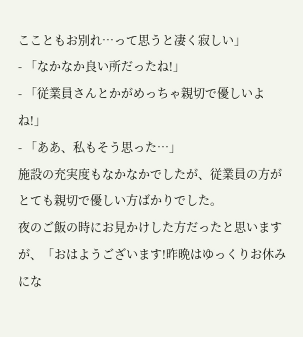ここともお別れ…って思うと凄く寂しい」
- 「なかなか良い所だったね!」
- 「従業員さんとかがめっちゃ親切で優しいよね!」
- 「ああ、私もそう思った…」
施設の充実度もなかなかでしたが、従業員の方がとても親切で優しい方ばかりでした。
夜のご飯の時にお見かけした方だったと思いますが、「おはようございます!昨晩はゆっくりお休みにな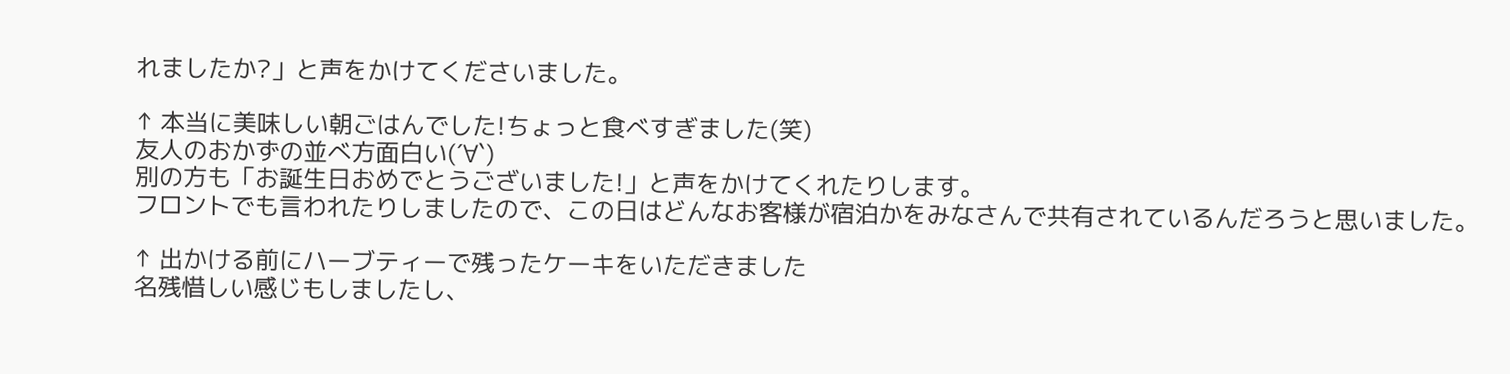れましたか?」と声をかけてくださいました。

↑ 本当に美味しい朝ごはんでした!ちょっと食べすぎました(笑)
友人のおかずの並べ方面白い(´∀`)
別の方も「お誕生日おめでとうございました!」と声をかけてくれたりします。
フロントでも言われたりしましたので、この日はどんなお客様が宿泊かをみなさんで共有されているんだろうと思いました。

↑ 出かける前にハーブティーで残ったケーキをいただきました
名残惜しい感じもしましたし、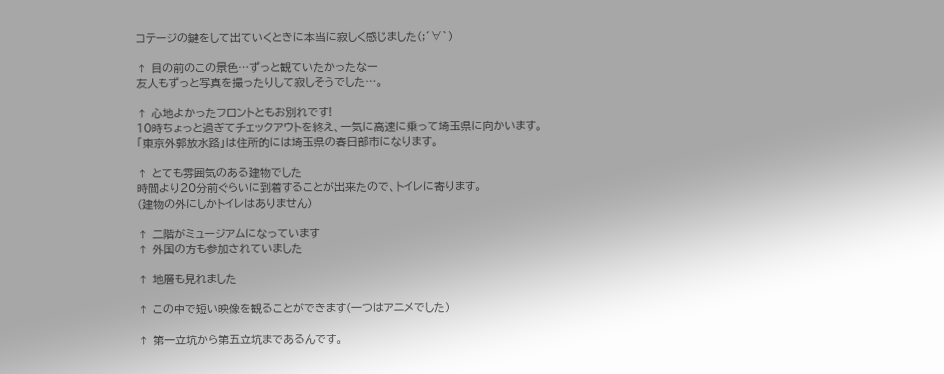コテージの鍵をして出ていくときに本当に寂しく感じました(;´∀`)

↑ 目の前のこの景色…ずっと観ていたかったなー
友人もずっと写真を撮ったりして寂しそうでした…。

↑ 心地よかったフロントともお別れです!
10時ちょっと過ぎてチェックアウトを終え、一気に高速に乗って埼玉県に向かいます。
「東京外郭放水路」は住所的には埼玉県の春日部市になります。

↑ とても雰囲気のある建物でした
時間より20分前ぐらいに到着することが出来たので、トイレに寄ります。
(建物の外にしかトイレはありません)

↑ 二階がミュージアムになっています
↑ 外国の方も参加されていました

↑ 地層も見れました

↑ この中で短い映像を観ることができます(一つはアニメでした)

↑ 第一立坑から第五立坑まであるんです。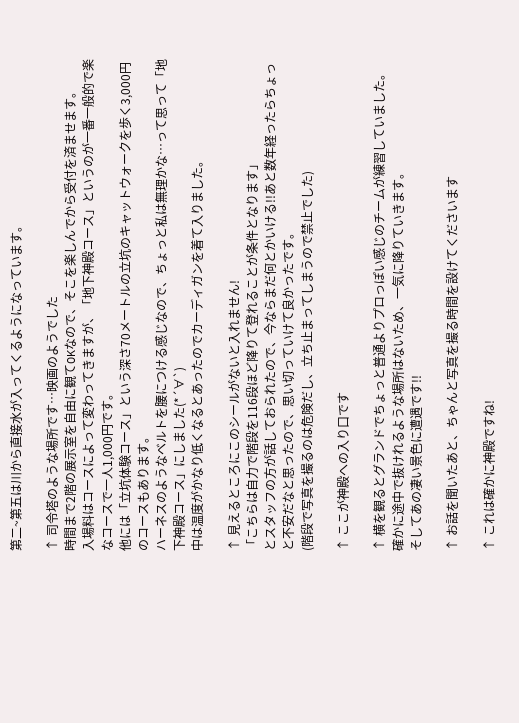第二~第五は川から直接水が入ってくるようになっています。

↑ 司令塔のような場所です…映画のようでした
時間まで2階の展示室を自由に観てOKなので、そこを楽しんでから受付を済ませます。
入場料はコースによって変わってきますが、「地下神殿コース」というのが一番一般的で楽なコースで一人1,000円です。
他には「立坑体験コース」という深さ70メートルの立坑のキャットウォークを歩く3,000円のコースもあります。
ハーネスのようなベルトを腰につける感じなので、ちょっと私は無理かな…って思って「地下神殿コース」にしました(*´∀`)
中は温度がかなり低くなるとあったのでカーディガンを着て入りました。

↑ 見えるところにこのシールがないと入れません!
「こちらは自力で階段を116段ほど降りて登れることが条件となります」
とスタッフの方が話しておられたので、今ならまだ何とかいける!!あと数年経ったらちょっと不安だなと思ったので、思い切っていけて良かったです。
(階段で写真を撮るのは危険だし、立ち止まってしまうので禁止でした)

↑ ここが神殿への入り口です

↑ 横を観るとグランドでちょっと普通よりプロっぽい感じのチームが練習していました。
確かに途中で抜けれるような場所はないため、一気に降りていきます。
そしてあの凄い景色に遭遇です!!

↑ お話を聞いたあと、ちゃんと写真を撮る時間を設けてくださいます

↑ これは確かに神殿ですね!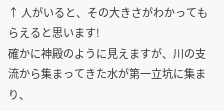↑ 人がいると、その大きさがわかってもらえると思います!
確かに神殿のように見えますが、川の支流から集まってきた水が第一立坑に集まり、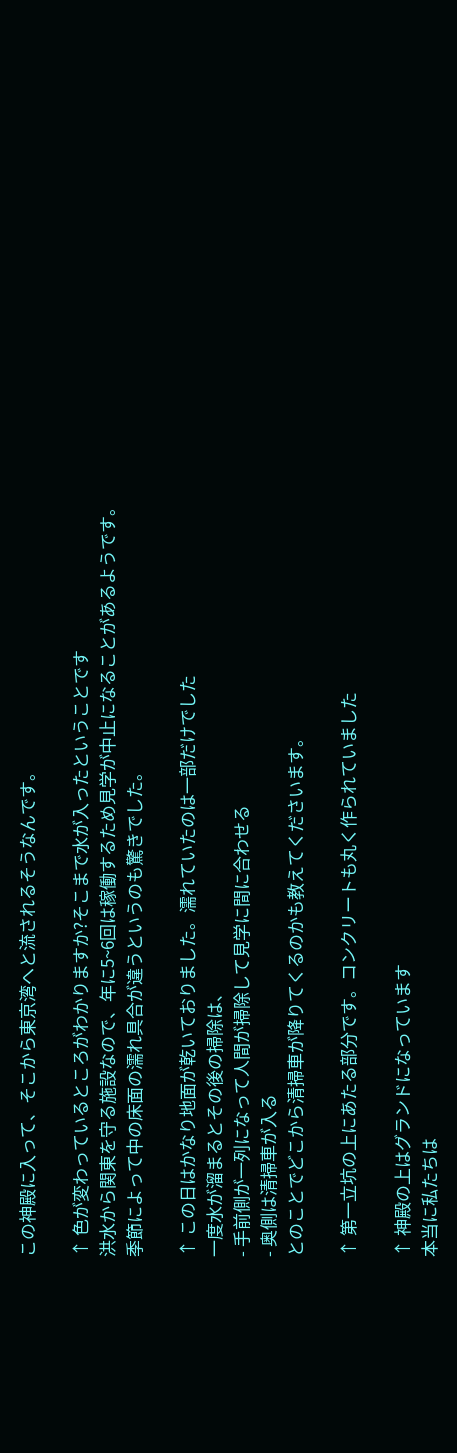この神殿に入って、そこから東京湾へと流されるそうなんです。

↑ 色が変わっているところがわかりますか?そこまで水が入ったということです
洪水から関東を守る施設なので、年に5~6回は稼働するため見学が中止になることがあるようです。
季節によって中の床面の濡れ具合が違うというのも驚きでした。

↑ この日はかなり地面が乾いておりました。濡れていたのは一部だけでした
一度水が溜まるとその後の掃除は、
- 手前側が一列になって人間が掃除して見学に間に合わせる
- 奥側は清掃車が入る
とのことでどこから清掃車が降りてくるのかも教えてくださいます。

↑ 第一立坑の上にあたる部分です。コンクリートも丸く作られていました

↑ 神殿の上はグランドになっています
本当に私たちは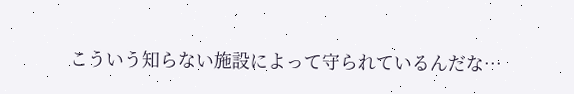こういう知らない施設によって守られているんだな…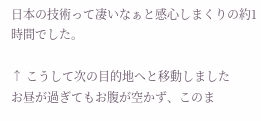日本の技術って凄いなぁと感心しまくりの約1時間でした。

↑ こうして次の目的地へと移動しました
お昼が過ぎてもお腹が空かず、このま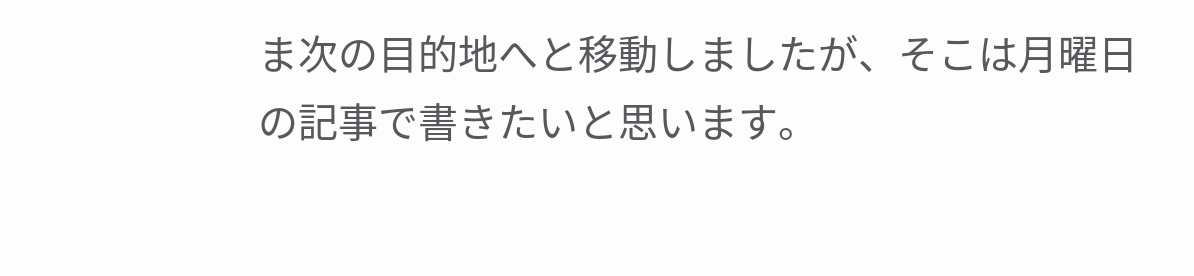ま次の目的地へと移動しましたが、そこは月曜日の記事で書きたいと思います。